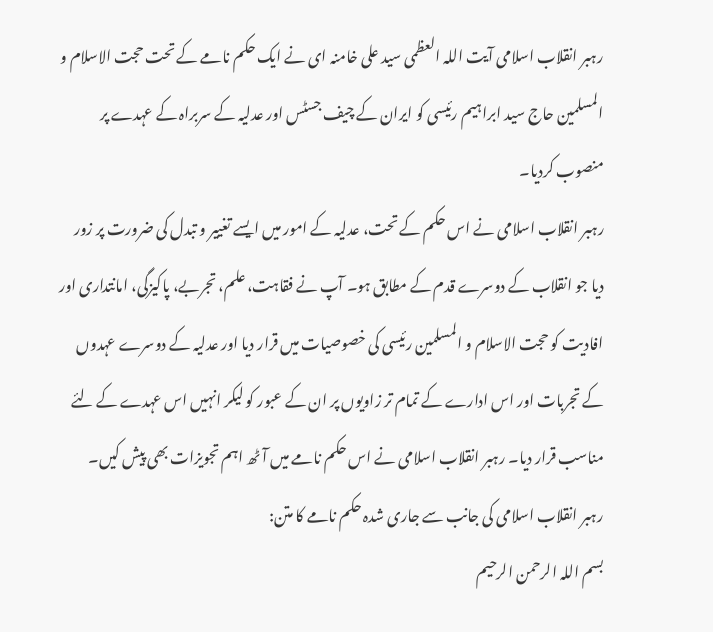رہبر انقلاب اسلامی آیت اللہ العظمی سید علی خامنہ ای نے ایک حکم نامے کے تحت حجت الاسلام و المسلمین حاج سید ابراہیم رئیسی کو ایران کے چیف جسٹس اور عدلیہ کے سربراہ کے عہدے پر منصوب کردیا۔
رہبر انقلاب اسلامی نے اس حکم کے تحت، عدلیہ کے امور میں ایسے تغییر و تبدل کی ضرورت پر زور دیا جو انقلاب کے دوسرے قدم کے مطابق ہو۔ آپ نے فقاہت، علم، تجربے، پاکیزگی، امانتداری اور افادیت کو حجت الاسلام و المسلمین رئیسی کی خصوصیات میں قرار دیا اور عدلیہ کے دوسرے عہدوں کے تجربات اور اس ادارے کے تمام تر زاویوں پر ان کے عبور کو لیکر انہیں اس عہدے کے لئے مناسب قرار دیا۔ رہبر انقلاب اسلامی نے اس حکم نامے میں آٹھ اہم تجویزات بھی پیش کیں۔
رہبر انقلاب اسلامی کی جانب سے جاری شدہ حکم نامے کا متن:
بسم اللہ الرحمن الرحیم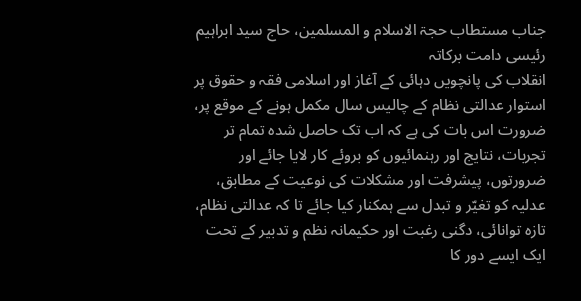جناب مستطاب حجۃ الاسلام و المسلمین، حاج سید ابراہیم رئیسی دامت برکاتہ
انقلاب کی پانچویں دہائی کے آغاز اور اسلامی فقہ و حقوق پر استوار عدالتی نظام کے چالیس سال مکمل ہونے کے موقع پر، ضرورت اس بات کی ہے کہ اب تک حاصل شدہ تمام تر تجربات، نتایج اور رہنمائیوں کو بروئے کار لایا جائے اور ضرورتوں، پیشرفت اور مشکلات کی نوعیت کے مطابق، عدلیہ کو تغیّر و تبدل سے ہمکنار کیا جائے تا کہ عدالتی نظام، تازہ توانائی، دگنی رغبت اور حکیمانہ نظم و تدبیر کے تحت ایک ایسے دور کا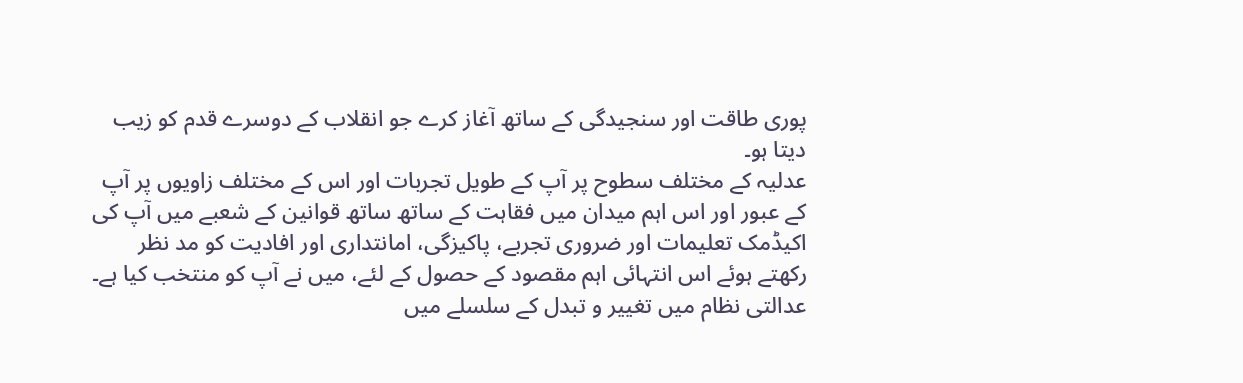پوری طاقت اور سنجیدگی کے ساتھ آغاز کرے جو انقلاب کے دوسرے قدم کو زیب دیتا ہو۔
عدلیہ کے مختلف سطوح پر آپ کے طویل تجربات اور اس کے مختلف زاویوں پر آپ کے عبور اور اس اہم میدان میں فقاہت کے ساتھ ساتھ قوانین کے شعبے میں آپ کی اکیڈمک تعلیمات اور ضروری تجربے، پاکیزگی، امانتداری اور افادیت کو مد نظر رکھتے ہوئے اس انتہائی اہم مقصود کے حصول کے لئے، میں نے آپ کو منتخب کیا ہے۔
عدالتی نظام میں تغییر و تبدل کے سلسلے میں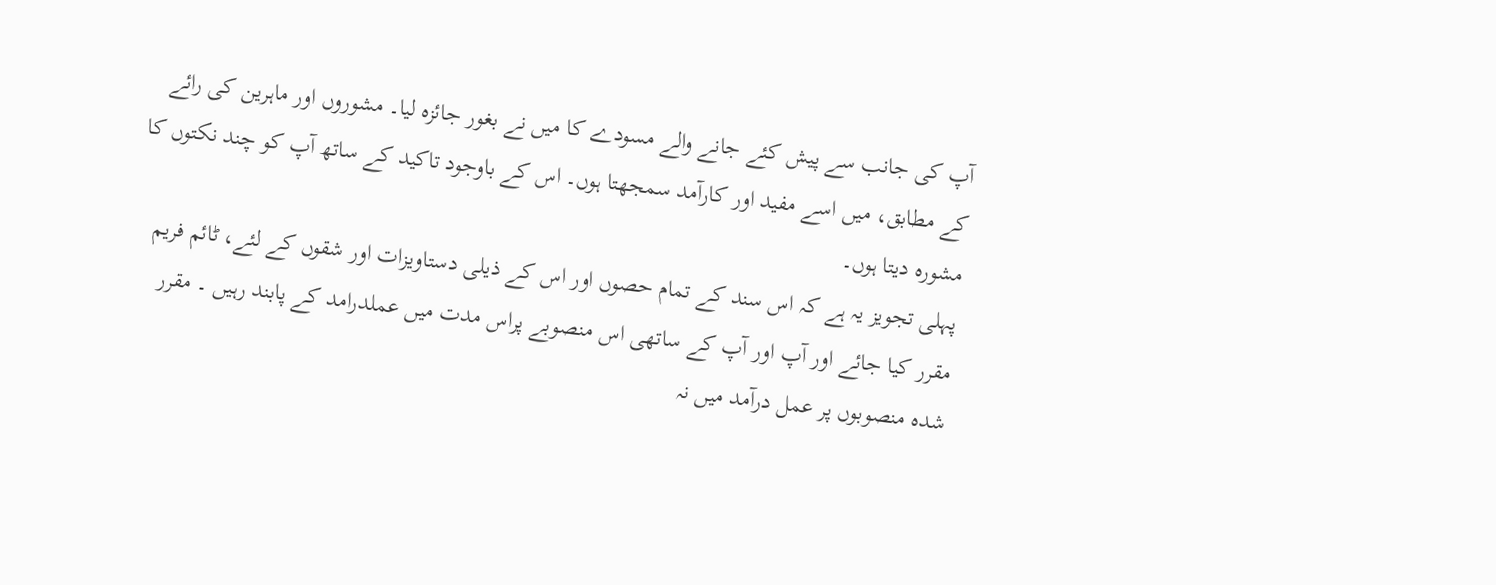آپ کی جانب سے پیش کئے جانے والے مسودے کا میں نے بغور جائزہ لیا۔ مشوروں اور ماہرین کی رائے کے مطابق، میں اسے مفید اور کارآمد سمجھتا ہوں۔ اس کے باوجود تاکید کے ساتھ آپ کو چند نکتوں کا مشورہ دیتا ہوں۔
پہلی تجویز یہ ہے کہ اس سند کے تمام حصوں اور اس کے ذیلی دستاویزات اور شقوں کے لئے، ٹائم فریم مقرر کیا جائے اور آپ اور آپ کے ساتھی اس منصوبے پراس مدت میں عملدرامد کے پابند رہیں ۔ مقرر شدہ منصوبوں پر عمل درآمد میں نہ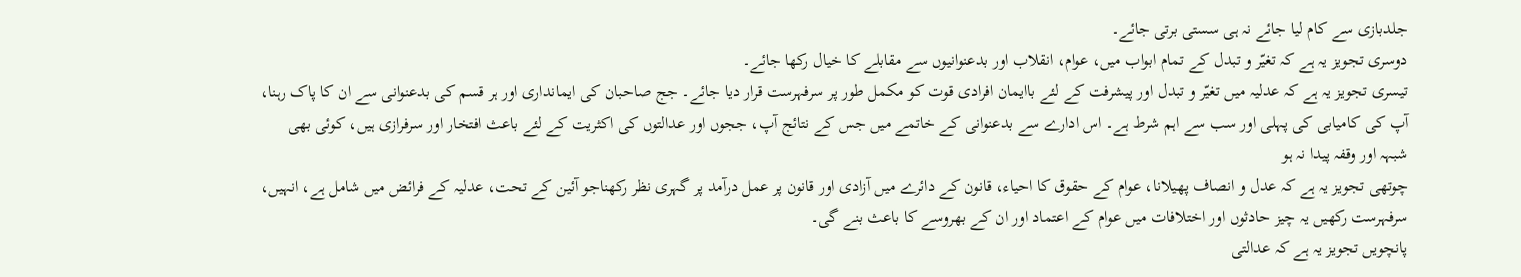جلدبازی سے کام لیا جائے نہ ہی سستی برتی جائے۔
دوسری تجویز یہ ہے کہ تغیّر و تبدل کے تمام ابواب میں، عوام، انقلاب اور بدعنوانیوں سے مقابلے کا خیال رکھا جائے۔
تیسری تجویز یہ ہے کہ عدلیہ میں تغیّر و تبدل اور پیشرفت کے لئے باایمان افرادی قوت کو مکمل طور پر سرفہرست قرار دیا جائے۔ جج صاحبان کی ایمانداری اور ہر قسم کی بدعنوانی سے ان کا پاک رہنا، آپ کی کامیابی کی پہلی اور سب سے اہم شرط ہے۔ اس ادارے سے بدعنوانی کے خاتمے میں جس کے نتائج آپ، ججوں اور عدالتوں کی اکثریت کے لئے باعث افتخار اور سرفرازی ہیں، کوئی بھی شبہہ اور وقفہ پیدا نہ ہو
چوتھی تجویز یہ ہے کہ عدل و انصاف پھیلانا، عوام کے حقوق کا احیاء، قانون کے دائرے میں آزادی اور قانون پر عمل درآمد پر گہری نظر رکھناجو آئین کے تحت، عدلیہ کے فرائض میں شامل ہے، انہیں، سرفہرست رکھیں یہ چیز حادثوں اور اختلافات میں عوام کے اعتماد اور ان کے بھروسے کا باعث بنے گی۔
پانچویں تجویز یہ ہے کہ عدالتی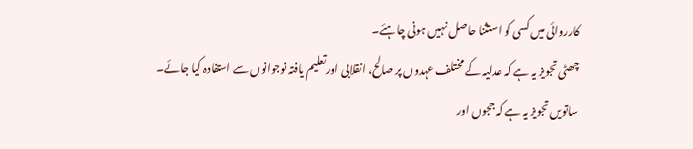کارروائی میں کسی کو استثنا حاصل نہیں ہونی چاہئے۔
چھٹی تجویز یہ ہے کہ عدلیہ کے مختلف عہدوں پر صالح، انقلابی اورتعلیم یافتہ نوجوانوں سے استفادہ کیا جائے۔
ساتویں تجویز یہ ہے کہ ججوں اور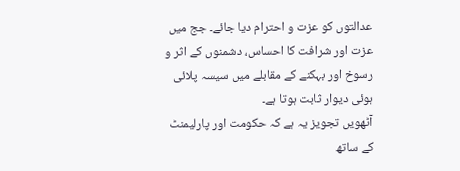عدالتوں کو عزت و احترام دیا جائے۔ جج میں عزت اور شرافت کا احساس، دشمنوں کے اثر و رسوخ اور بہکنے کے مقابلے میں سیسہ پلائی ہوئی دیوار ثابت ہوتا ہے۔
آٹھویں تجویز یہ ہے کہ حکومت اور پارلیمنٹ کے ساتھ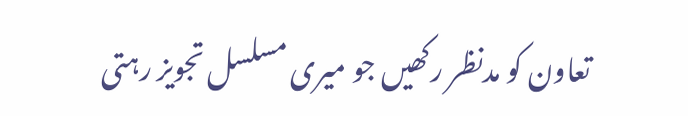تعاون کو مدنظر رکھیں جو میری مسلسل تجویز رہتی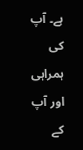ہے۔ آپ کی ہمراہی اور آپ کے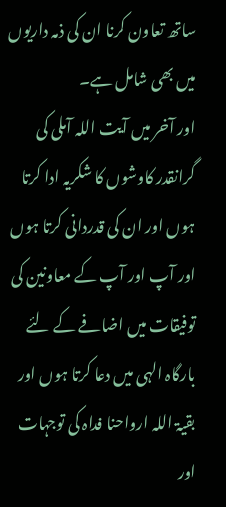ساتھ تعاون کرنا ان کی ذمہ داریوں میں بھی شامل ہے۔
اور آخر میں آیت اللہ آملی کی گرانقدر کاوشوں کا شکریہ ادا کرتا ہوں اور ان کی قدردانی کرتا ہوں اور آپ اور آپ کے معاونین کی توفیقات میں اضافے کے لئے بارگاہ الہی میں دعا کرتا ہوں اور بقیۃ اللہ ارواحنا فداہ کی توجہات اور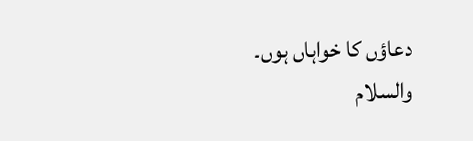دعاؤں کا خواہاں ہوں۔
والسلام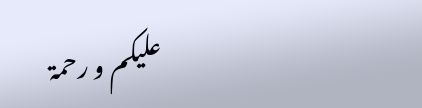علیکم و رحمۃ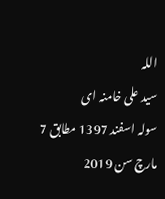اللہ
سید علی خامنہ ای
سولہ اسفند 1397 مطابق 7 مارچ سن 2019